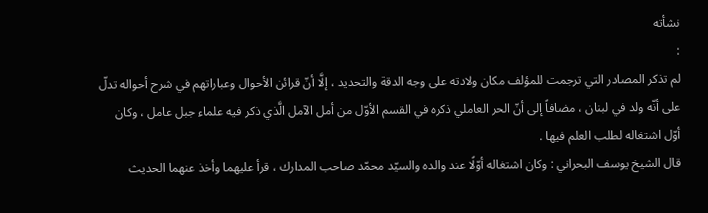نشأته
:
لم تذكر المصادر التي ترجمت للمؤلف مكان ولادته على وجه الدقة والتحديد ، إلَّا أنّ قرائن الأحوال وعباراتهم في شرح أحواله تدلّ على أنّه ولد في لبنان ، مضافاً إلى أنّ الحر العاملي ذكره في القسم الأوّل من أمل الآمل الَّذي ذكر فيه علماء جبل عامل ، وكان أوّل اشتغاله لطلب العلم فيها .
قال الشيخ يوسف البحراني : وكان اشتغاله أوّلًا عند والده والسيّد محمّد صاحب المدارك ، قرأ عليهما وأخذ عنهما الحديث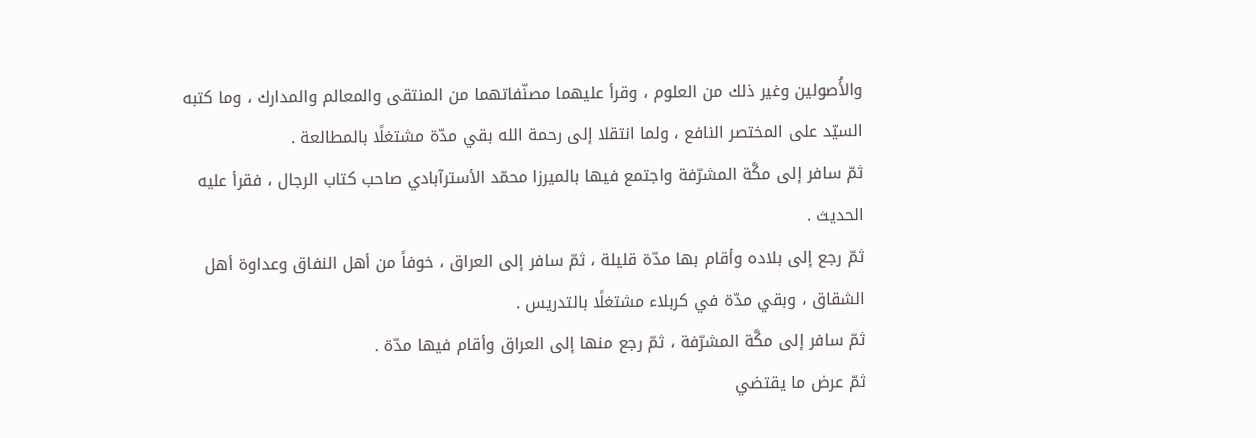والأُصولين وغير ذلك من العلوم ، وقرأ عليهما مصنّفاتهما من المنتقى والمعالم والمدارك ، وما كتبه السيّد على المختصر النافع ، ولما انتقلا إلى رحمة الله بقي مدّة مشتغلًا بالمطالعة .
ثمّ سافر إلى مكَّة المشرّفة واجتمع فيها بالميرزا محمّد الأسترآبادي صاحب كتاب الرجال ، فقرأ عليه الحديث .
ثمّ رجع إلى بلاده وأقام بها مدّة قليلة ، ثمّ سافر إلى العراق ، خوفاً من أهل النفاق وعداوة أهل الشقاق ، وبقي مدّة في كربلاء مشتغلًا بالتدريس .
ثمّ سافر إلى مكَّة المشرّفة ، ثمّ رجع منها إلى العراق وأقام فيها مدّة .
ثمّ عرض ما يقتضي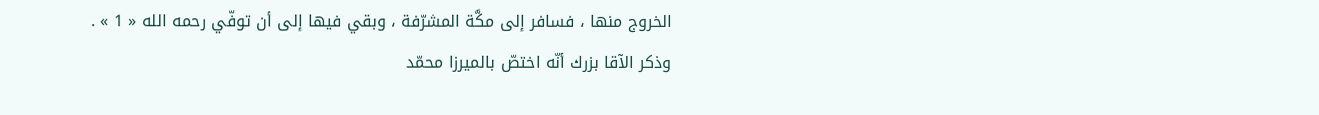الخروج منها ، فسافر إلى مكَّة المشرّفة ، وبقي فيها إلى أن توفّي رحمه الله « 1 » .
وذكر الآقا بزرك أنّه اختصّ بالميرزا محمّد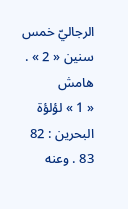الرجاليّ خمس سنين « 2 » .
هامش
« 1 » لؤلؤة البحرين : 82 83 . وعنه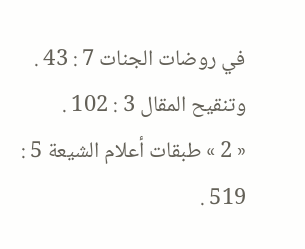في روضات الجنات 7 : 43 . وتنقيح المقال 3 : 102 .
« 2 » طبقات أعلام الشيعة 5 : 519 .